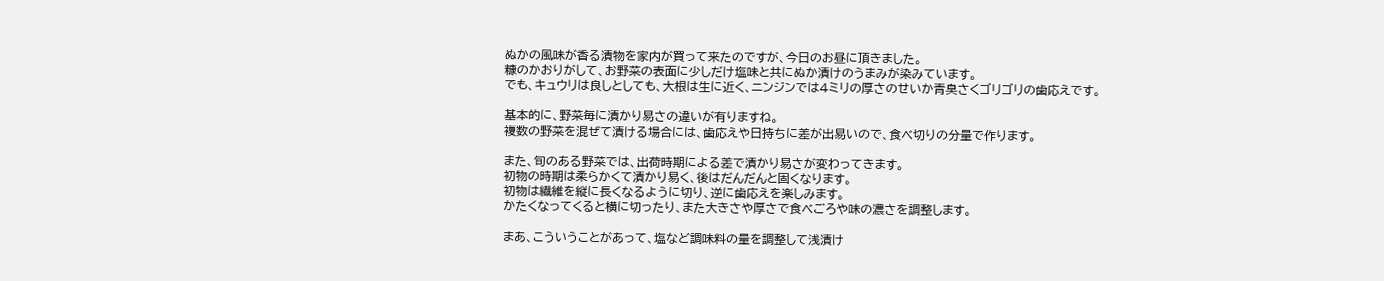ぬかの風味が香る漬物を家内が買って来たのですが、今日のお昼に頂きました。
糠のかおりがして、お野菜の表面に少しだけ塩味と共にぬか漬けのうまみが染みています。
でも、キュウリは良しとしても、大根は生に近く、ニンジンでは4ミリの厚さのせいか青臭さくゴリゴリの歯応えです。

基本的に、野菜毎に漬かり易さの違いが有りますね。
複数の野菜を混ぜて漬ける場合には、歯応えや日持ちに差が出易いので、食べ切りの分量で作ります。

また、旬のある野菜では、出荷時期による差で漬かり易さが変わってきます。
初物の時期は柔らかくて漬かり易く、後はだんだんと固くなります。
初物は繊維を縦に長くなるように切り、逆に歯応えを楽しみます。
かたくなってくると横に切ったり、また大きさや厚さで食べごろや味の濃さを調整します。

まあ、こういうことがあって、塩など調味料の量を調整して浅漬け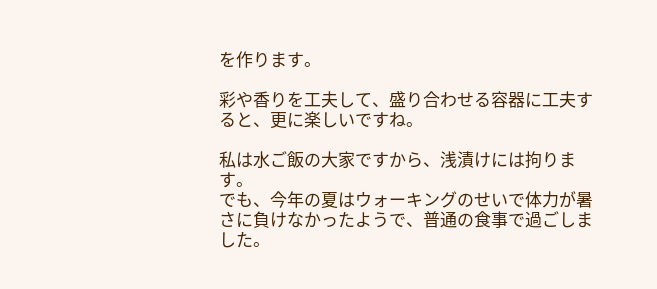を作ります。

彩や香りを工夫して、盛り合わせる容器に工夫すると、更に楽しいですね。

私は水ご飯の大家ですから、浅漬けには拘ります。
でも、今年の夏はウォーキングのせいで体力が暑さに負けなかったようで、普通の食事で過ごしました。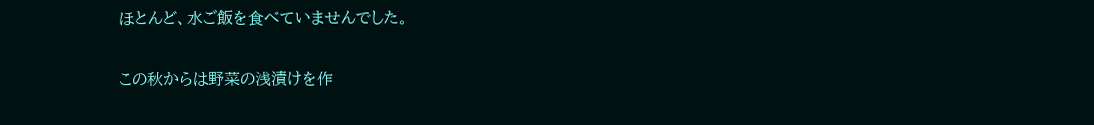ほとんど、水ご飯を食べていませんでした。

この秋からは野菜の浅漬けを作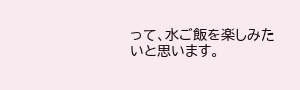って、水ご飯を楽しみたいと思います。